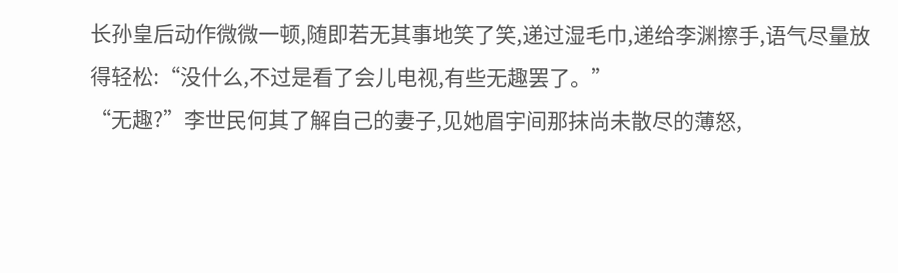长孙皇后动作微微一顿,随即若无其事地笑了笑,递过湿毛巾,递给李渊擦手,语气尽量放得轻松:“没什么,不过是看了会儿电视,有些无趣罢了。”
“无趣?”李世民何其了解自己的妻子,见她眉宇间那抹尚未散尽的薄怒,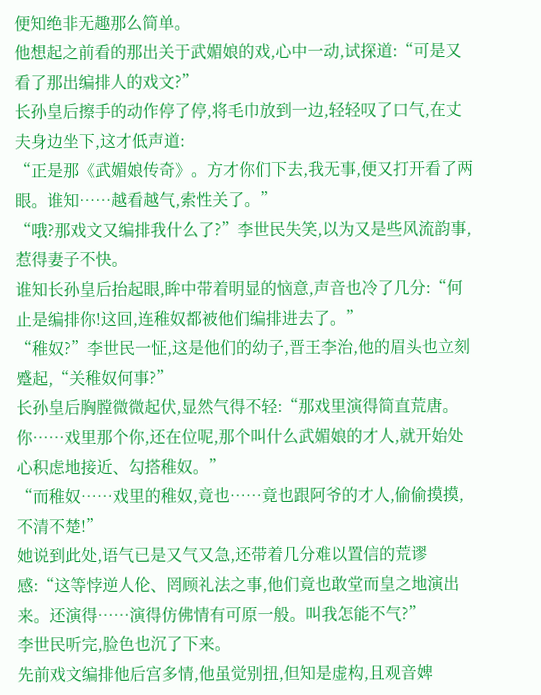便知绝非无趣那么简单。
他想起之前看的那出关于武媚娘的戏,心中一动,试探道:“可是又看了那出编排人的戏文?”
长孙皇后擦手的动作停了停,将毛巾放到一边,轻轻叹了口气,在丈夫身边坐下,这才低声道:
“正是那《武媚娘传奇》。方才你们下去,我无事,便又打开看了两眼。谁知……越看越气,索性关了。”
“哦?那戏文又编排我什么了?”李世民失笑,以为又是些风流韵事,惹得妻子不快。
谁知长孙皇后抬起眼,眸中带着明显的恼意,声音也冷了几分:“何止是编排你!这回,连稚奴都被他们编排进去了。”
“稚奴?”李世民一怔,这是他们的幼子,晋王李治,他的眉头也立刻蹙起,“关稚奴何事?”
长孙皇后胸膛微微起伏,显然气得不轻:“那戏里演得简直荒唐。你……戏里那个你,还在位呢,那个叫什么武媚娘的才人,就开始处心积虑地接近、勾搭稚奴。”
“而稚奴……戏里的稚奴,竟也……竟也跟阿爷的才人,偷偷摸摸,不清不楚!”
她说到此处,语气已是又气又急,还带着几分难以置信的荒谬感:“这等悖逆人伦、罔顾礼法之事,他们竟也敢堂而皇之地演出来。还演得……演得仿佛情有可原一般。叫我怎能不气?”
李世民听完,脸色也沉了下来。
先前戏文编排他后宫多情,他虽觉别扭,但知是虚构,且观音婢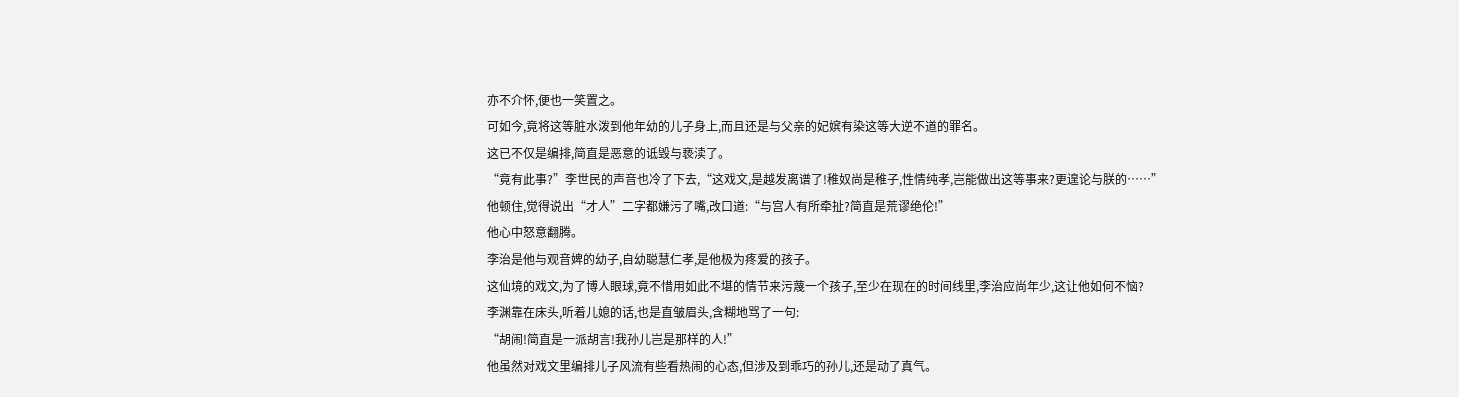亦不介怀,便也一笑置之。
可如今,竟将这等脏水泼到他年幼的儿子身上,而且还是与父亲的妃嫔有染这等大逆不道的罪名。
这已不仅是编排,简直是恶意的诋毁与亵渎了。
“竟有此事?”李世民的声音也冷了下去,“这戏文,是越发离谱了!稚奴尚是稚子,性情纯孝,岂能做出这等事来?更遑论与朕的……”
他顿住,觉得说出“才人”二字都嫌污了嘴,改口道:“与宫人有所牵扯?简直是荒谬绝伦!”
他心中怒意翻腾。
李治是他与观音婢的幼子,自幼聪慧仁孝,是他极为疼爱的孩子。
这仙境的戏文,为了博人眼球,竟不惜用如此不堪的情节来污蔑一个孩子,至少在现在的时间线里,李治应尚年少,这让他如何不恼?
李渊靠在床头,听着儿媳的话,也是直皱眉头,含糊地骂了一句:
“胡闹!简直是一派胡言!我孙儿岂是那样的人!”
他虽然对戏文里编排儿子风流有些看热闹的心态,但涉及到乖巧的孙儿,还是动了真气。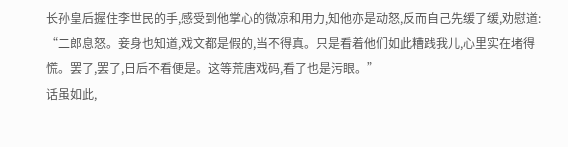长孙皇后握住李世民的手,感受到他掌心的微凉和用力,知他亦是动怒,反而自己先缓了缓,劝慰道:
“二郎息怒。妾身也知道,戏文都是假的,当不得真。只是看着他们如此糟践我儿,心里实在堵得慌。罢了,罢了,日后不看便是。这等荒唐戏码,看了也是污眼。”
话虽如此,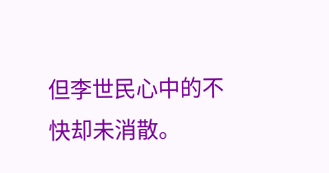但李世民心中的不快却未消散。